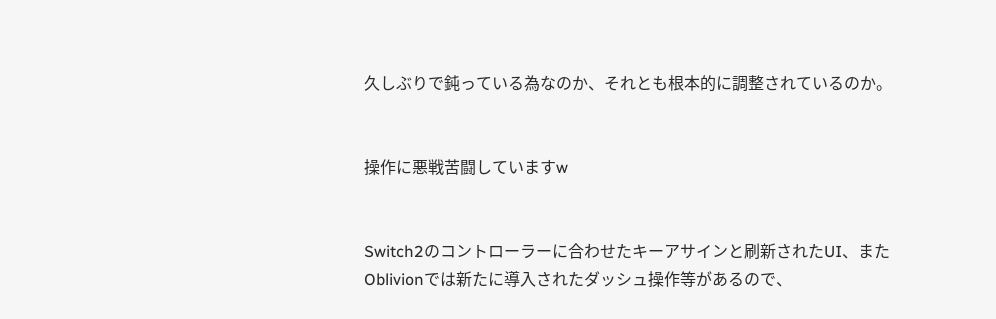久しぶりで鈍っている為なのか、それとも根本的に調整されているのか。


操作に悪戦苦闘していますw


Switch2のコントローラーに合わせたキーアサインと刷新されたUI、またOblivionでは新たに導入されたダッシュ操作等があるので、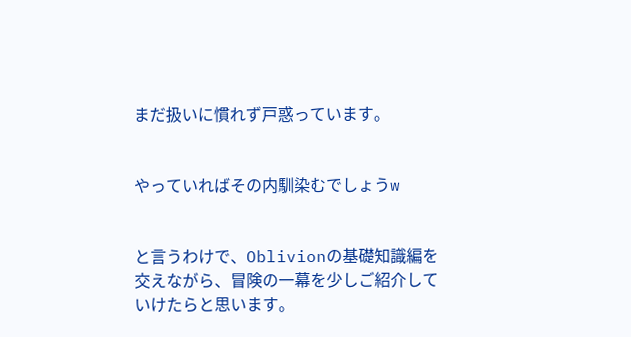まだ扱いに慣れず戸惑っています。


やっていればその内馴染むでしょうw


と言うわけで、Oblivionの基礎知識編を交えながら、冒険の一幕を少しご紹介していけたらと思います。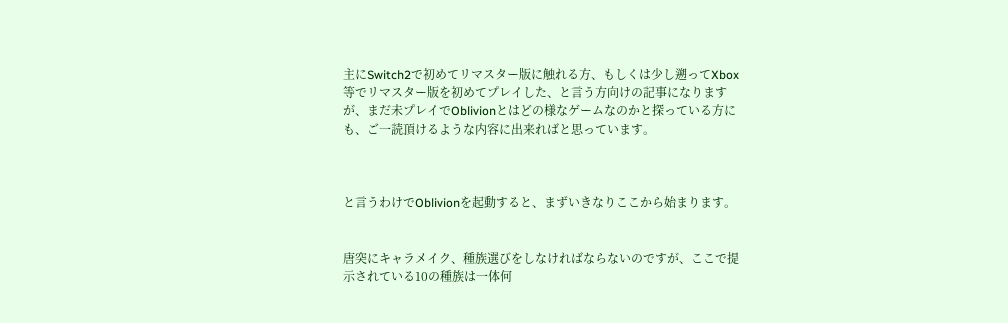主にSwitch2で初めてリマスター版に触れる方、もしくは少し遡ってXbox等でリマスター版を初めてプレイした、と言う方向けの記事になりますが、まだ未プレイでOblivionとはどの様なゲームなのかと探っている方にも、ご一読頂けるような内容に出来ればと思っています。



と言うわけでOblivionを起動すると、まずいきなりここから始まります。


唐突にキャラメイク、種族選びをしなければならないのですが、ここで提示されている10の種族は一体何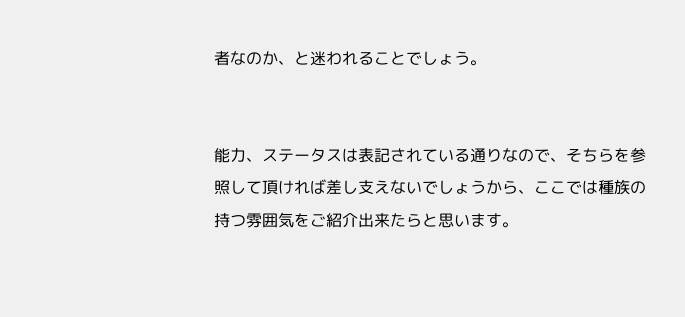者なのか、と迷われることでしょう。


能力、ステータスは表記されている通りなので、そちらを参照して頂ければ差し支えないでしょうから、ここでは種族の持つ雰囲気をご紹介出来たらと思います。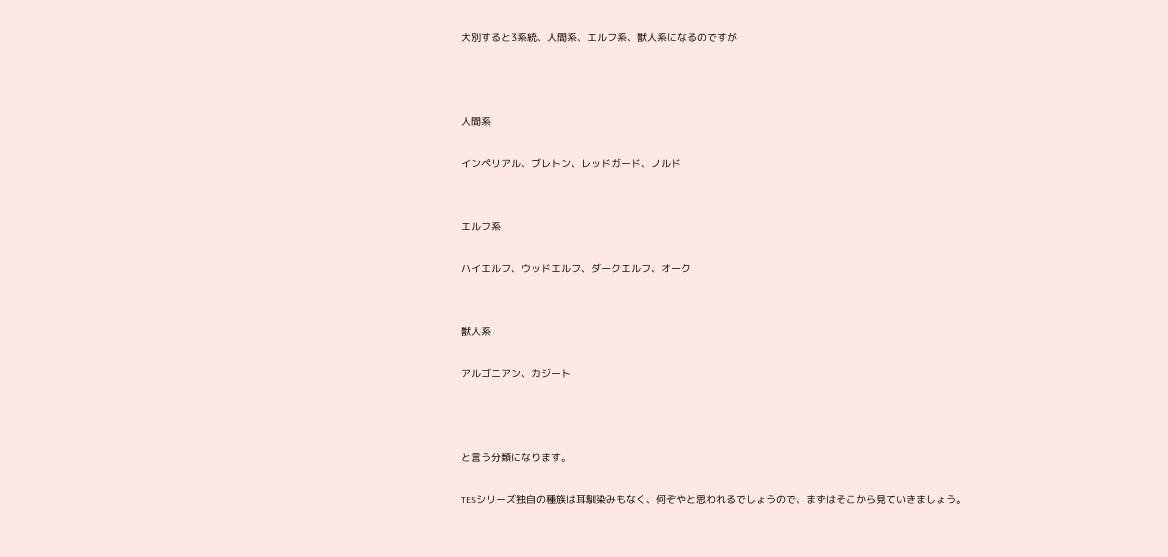大別すると3系統、人間系、エルフ系、獣人系になるのですが



人間系

インペリアル、ブレトン、レッドガード、ノルド


エルフ系

ハイエルフ、ウッドエルフ、ダークエルフ、オーク


獣人系

アルゴニアン、カジート



と言う分類になります。

TESシリーズ独自の種族は耳馴染みもなく、何ぞやと思われるでしょうので、まずはそこから見ていきましょう。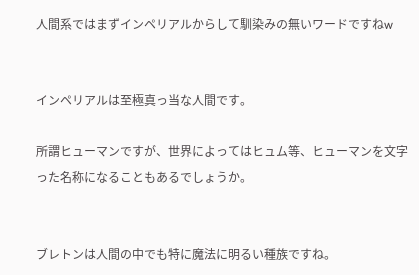人間系ではまずインペリアルからして馴染みの無いワードですねw


インペリアルは至極真っ当な人間です。

所謂ヒューマンですが、世界によってはヒュム等、ヒューマンを文字った名称になることもあるでしょうか。


ブレトンは人間の中でも特に魔法に明るい種族ですね。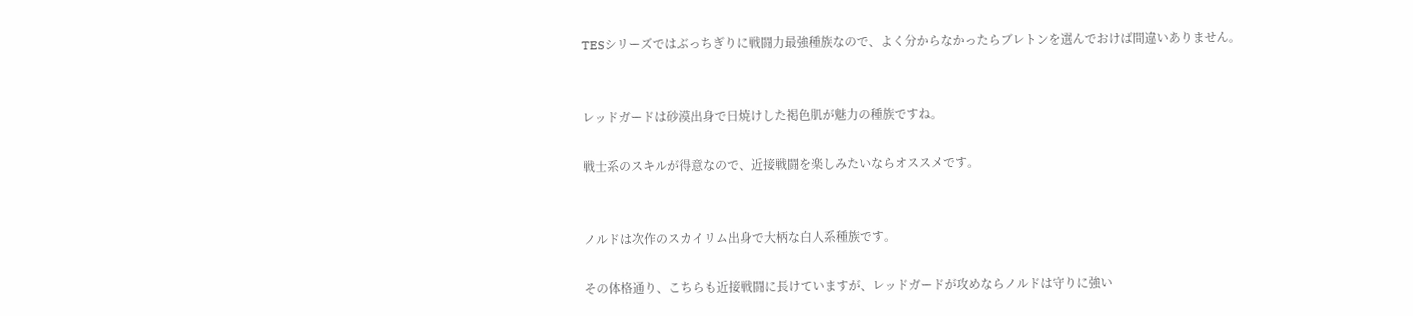TESシリーズではぶっちぎりに戦闘力最強種族なので、よく分からなかったらブレトンを選んでおけば間違いありません。


レッドガードは砂漠出身で日焼けした褐色肌が魅力の種族ですね。

戦士系のスキルが得意なので、近接戦闘を楽しみたいならオススメです。


ノルドは次作のスカイリム出身で大柄な白人系種族です。

その体格通り、こちらも近接戦闘に長けていますが、レッドガードが攻めならノルドは守りに強い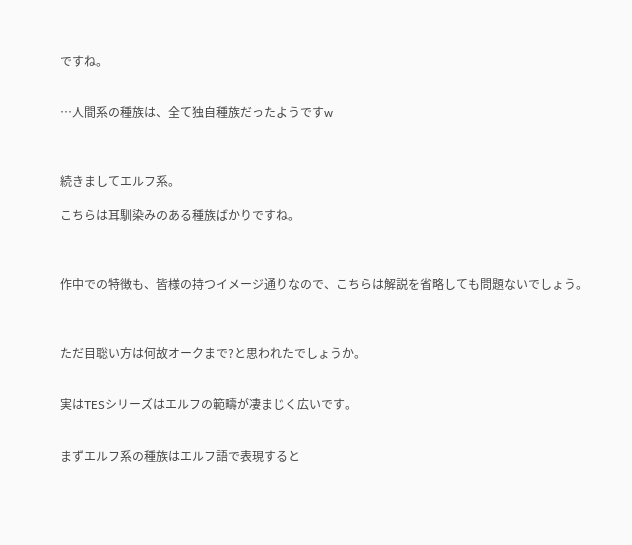ですね。


⋯人間系の種族は、全て独自種族だったようですw



続きましてエルフ系。

こちらは耳馴染みのある種族ばかりですね。



作中での特徴も、皆様の持つイメージ通りなので、こちらは解説を省略しても問題ないでしょう。



ただ目聡い方は何故オークまで?と思われたでしょうか。


実はTESシリーズはエルフの範疇が凄まじく広いです。


まずエルフ系の種族はエルフ語で表現すると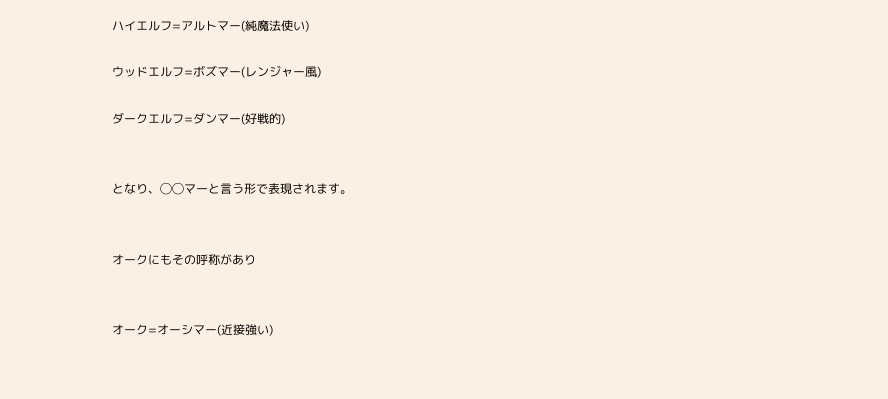ハイエルフ=アルトマー(純魔法使い)

ウッドエルフ=ボズマー(レンジャー風)

ダークエルフ=ダンマー(好戦的)


となり、◯◯マーと言う形で表現されます。


オークにもその呼称があり


オーク=オーシマー(近接強い)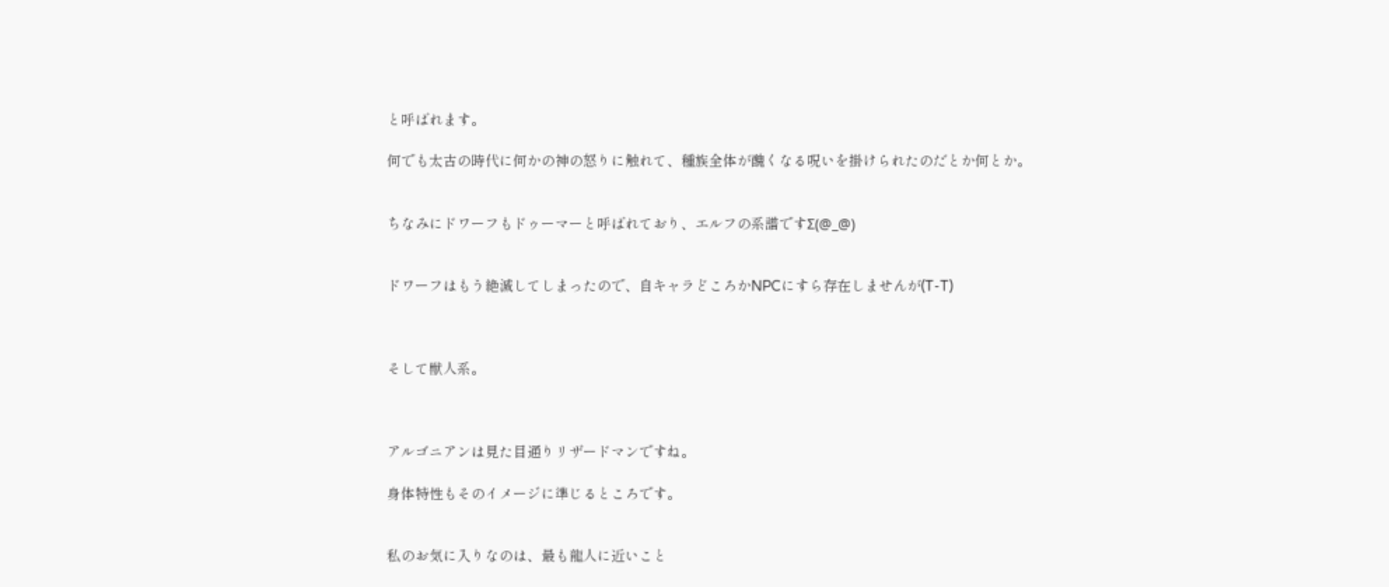と呼ばれます。

何でも太古の時代に何かの神の怒りに触れて、種族全体が醜くなる呪いを掛けられたのだとか何とか。


ちなみにドワーフもドゥーマーと呼ばれており、エルフの系譜ですΣ(@_@)


ドワーフはもう絶滅してしまったので、自キャラどころかNPCにすら存在しませんが(T-T)



そして獣人系。



アルゴニアンは見た目通りリザードマンですね。

身体特性もそのイメージに準じるところです。


私のお気に入りなのは、最も龍人に近いこと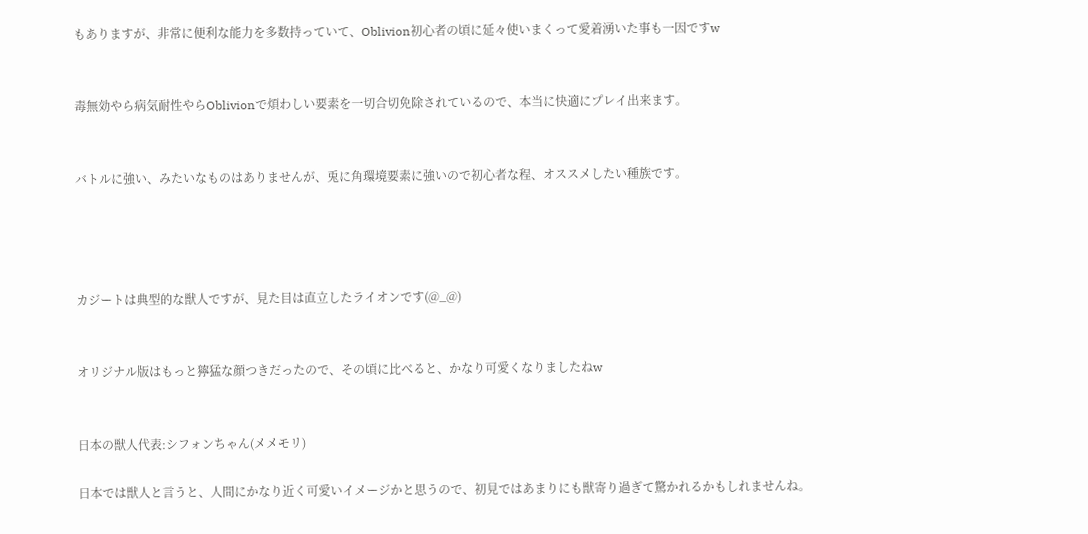もありますが、非常に便利な能力を多数持っていて、Oblivion初心者の頃に延々使いまくって愛着湧いた事も一因ですw


毒無効やら病気耐性やらOblivionで煩わしい要素を一切合切免除されているので、本当に快適にプレイ出来ます。


バトルに強い、みたいなものはありませんが、兎に角環境要素に強いので初心者な程、オススメしたい種族です。




カジートは典型的な獣人ですが、見た目は直立したライオンです(@_@)


オリジナル版はもっと獰猛な顔つきだったので、その頃に比べると、かなり可愛くなりましたねw


日本の獣人代表:シフォンちゃん(メメモリ)

日本では獣人と言うと、人間にかなり近く可愛いイメージかと思うので、初見ではあまりにも獣寄り過ぎて驚かれるかもしれませんね。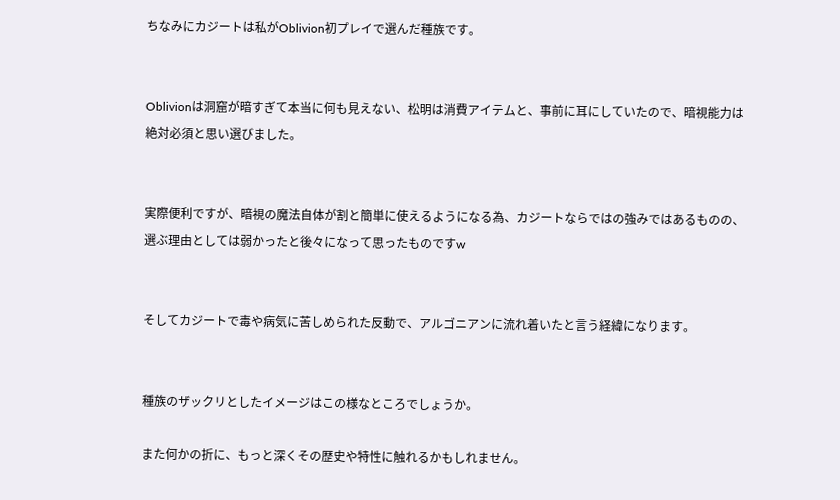ちなみにカジートは私がOblivion初プレイで選んだ種族です。


Oblivionは洞窟が暗すぎて本当に何も見えない、松明は消費アイテムと、事前に耳にしていたので、暗視能力は絶対必須と思い選びました。


実際便利ですが、暗視の魔法自体が割と簡単に使えるようになる為、カジートならではの強みではあるものの、選ぶ理由としては弱かったと後々になって思ったものですw


そしてカジートで毒や病気に苦しめられた反動で、アルゴニアンに流れ着いたと言う経緯になります。


種族のザックリとしたイメージはこの様なところでしょうか。

また何かの折に、もっと深くその歴史や特性に触れるかもしれません。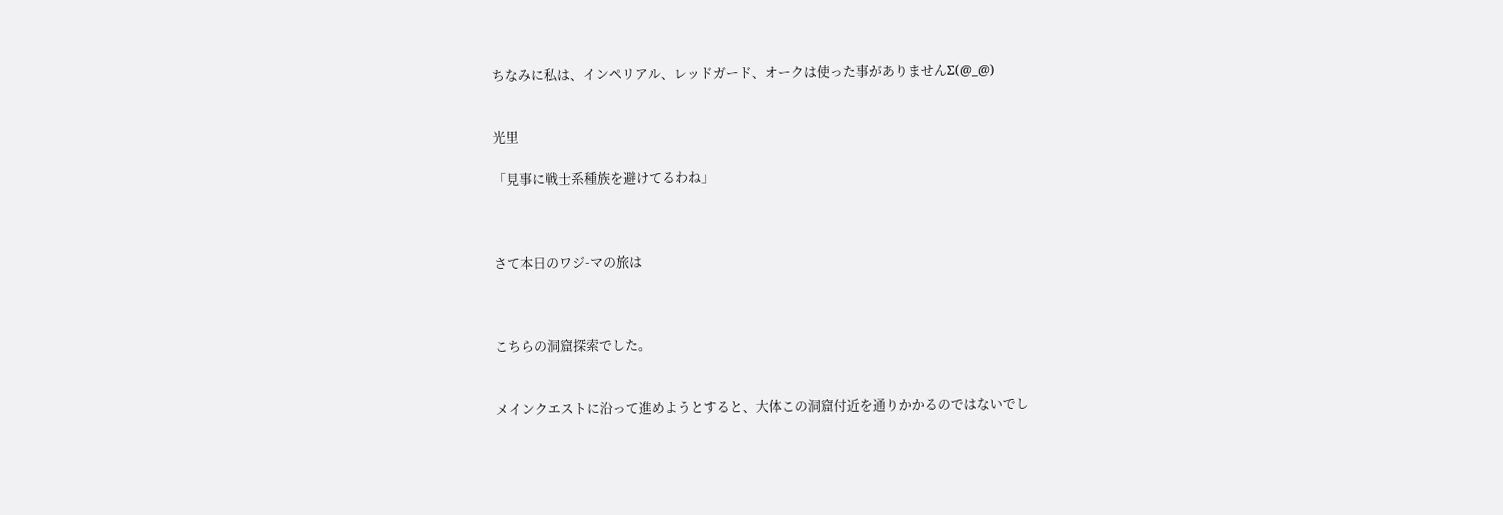ちなみに私は、インペリアル、レッドガード、オークは使った事がありませんΣ(@_@)


光里

「見事に戦士系種族を避けてるわね」



さて本日のワジ-マの旅は



こちらの洞窟探索でした。


メインクエストに沿って進めようとすると、大体この洞窟付近を通りかかるのではないでし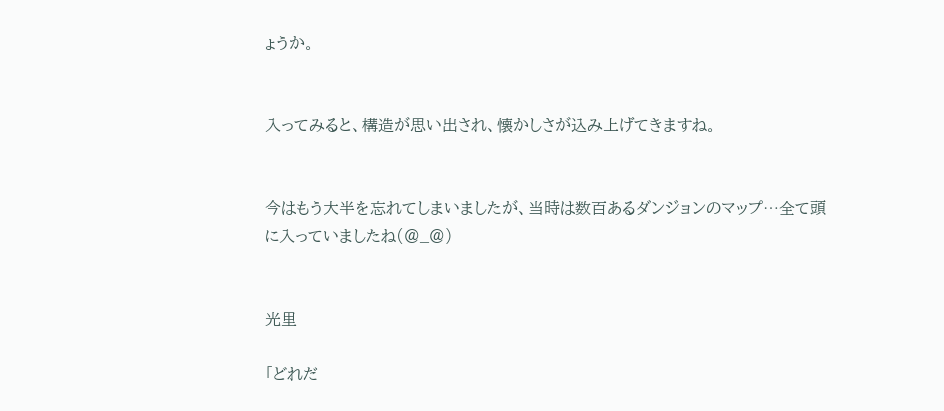ょうか。


入ってみると、構造が思い出され、懐かしさが込み上げてきますね。


今はもう大半を忘れてしまいましたが、当時は数百あるダンジョンのマップ⋯全て頭に入っていましたね(@_@)


光里

「どれだ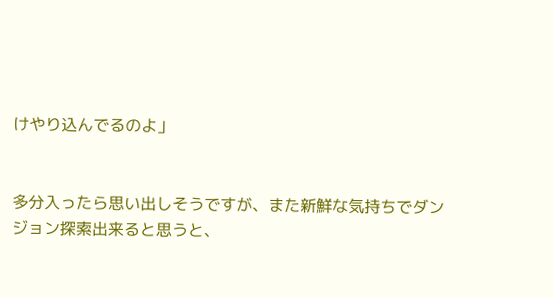けやり込んでるのよ」


多分入ったら思い出しそうですが、また新鮮な気持ちでダンジョン探索出来ると思うと、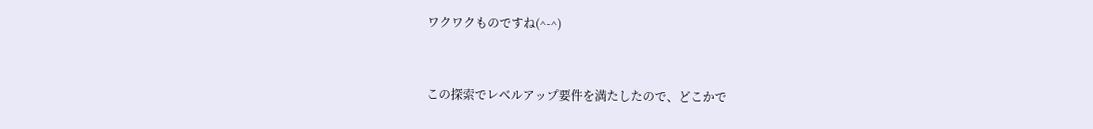ワクワクものですね(^-^)


この探索でレベルアップ要件を満たしたので、どこかで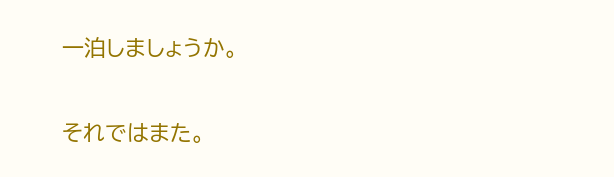一泊しましょうか。


それではまた。